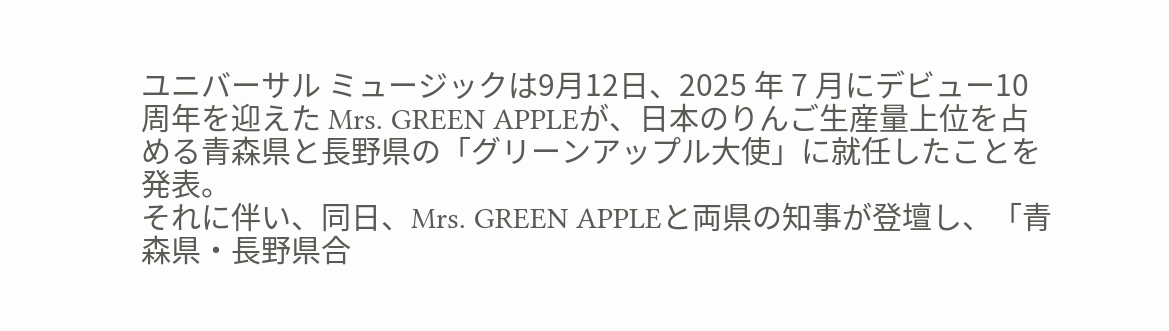ユニバーサル ミュージックは9月12日、2025 年 7 月にデビュー10 周年を迎えた Mrs. GREEN APPLEが、日本のりんご生産量上位を占める青森県と長野県の「グリーンアップル大使」に就任したことを発表。
それに伴い、同日、Mrs. GREEN APPLEと両県の知事が登壇し、「青森県・長野県合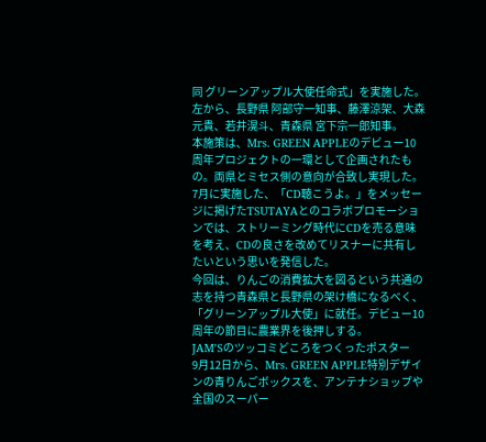同 グリーンアップル大使任命式」を実施した。
左から、長野県 阿部守一知事、藤澤涼架、大森元貴、若井滉斗、青森県 宮下宗一郎知事。
本施策は、Mrs. GREEN APPLEのデビュー10周年プロジェクトの一環として企画されたもの。両県とミセス側の意向が合致し実現した。7月に実施した、「CD聴こうよ。」をメッセージに掲げたTSUTAYAとのコラボプロモーションでは、ストリーミング時代にCDを売る意味を考え、CDの良さを改めてリスナーに共有したいという思いを発信した。
今回は、りんごの消費拡大を図るという共通の志を持つ青森県と長野県の架け橋になるべく、「グリーンアップル大使」に就任。デビュー10周年の節目に農業界を後押しする。
JAM’Sのツッコミどころをつくったポスター
9月12日から、Mrs. GREEN APPLE特別デザインの青りんごボックスを、アンテナショップや全国のスーパー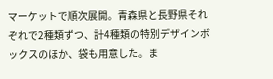マーケットで順次展開。青森県と長野県それぞれで2種類ずつ、計4種類の特別デザインボックスのほか、袋も用意した。ま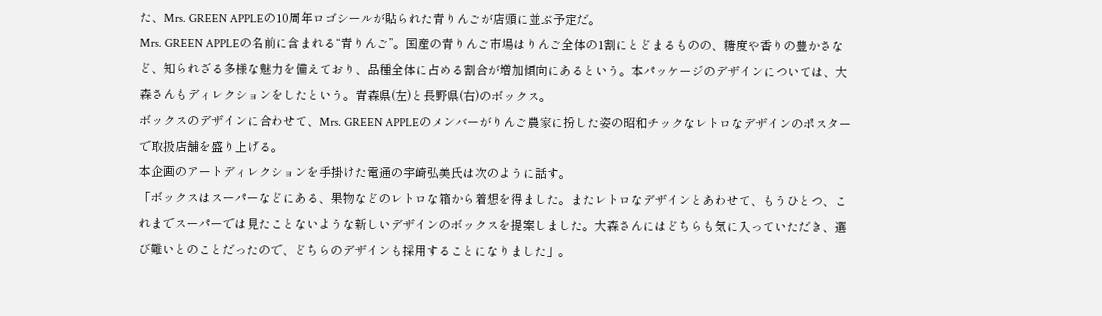た、Mrs. GREEN APPLEの10周年ロゴシールが貼られた青りんごが店頭に並ぶ予定だ。
Mrs. GREEN APPLEの名前に含まれる“青りんご”。国産の青りんご市場はりんご全体の1割にとどまるものの、糖度や香りの豊かさなど、知られざる多様な魅力を備えており、品種全体に占める割合が増加傾向にあるという。本パッケージのデザインについては、大森さんもディレクションをしたという。青森県(左)と長野県(右)のボックス。
ボックスのデザインに合わせて、Mrs. GREEN APPLEのメンバーがりんご農家に扮した姿の昭和チックなレトロなデザインのポスターで取扱店舗を盛り上げる。
本企画のアートディレクションを手掛けた電通の宇崎弘美氏は次のように話す。
「ボックスはスーパーなどにある、果物などのレトロな箱から着想を得ました。またレトロなデザインとあわせて、もうひとつ、これまでスーパーでは見たことないような新しいデザインのボックスを提案しました。大森さんにはどちらも気に入っていただき、選び難いとのことだったので、どちらのデザインも採用することになりました」。